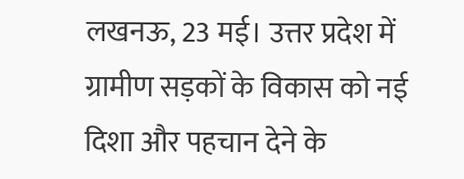लखनऊ, 23 मई। उत्तर प्रदेश में ग्रामीण सड़कों के विकास को नई दिशा और पहचान देने के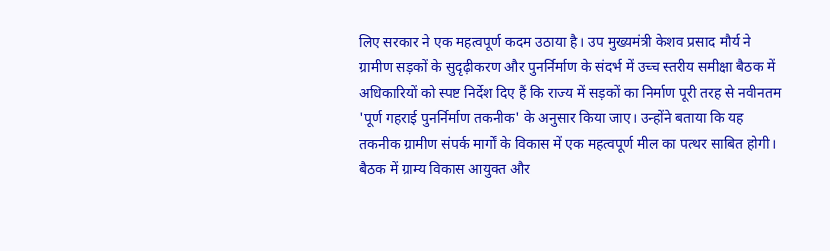लिए सरकार ने एक महत्वपूर्ण कदम उठाया है। उप मुख्यमंत्री केशव प्रसाद मौर्य ने ग्रामीण सड़कों के सुदृढ़ीकरण और पुनर्निर्माण के संदर्भ में उच्च स्तरीय समीक्षा बैठक में अधिकारियों को स्पष्ट निर्देश दिए हैं कि राज्य में सड़कों का निर्माण पूरी तरह से नवीनतम 'पूर्ण गहराई पुनर्निर्माण तकनीक' के अनुसार किया जाए। उन्होंने बताया कि यह तकनीक ग्रामीण संपर्क मार्गों के विकास में एक महत्वपूर्ण मील का पत्थर साबित होगी। बैठक में ग्राम्य विकास आयुक्त और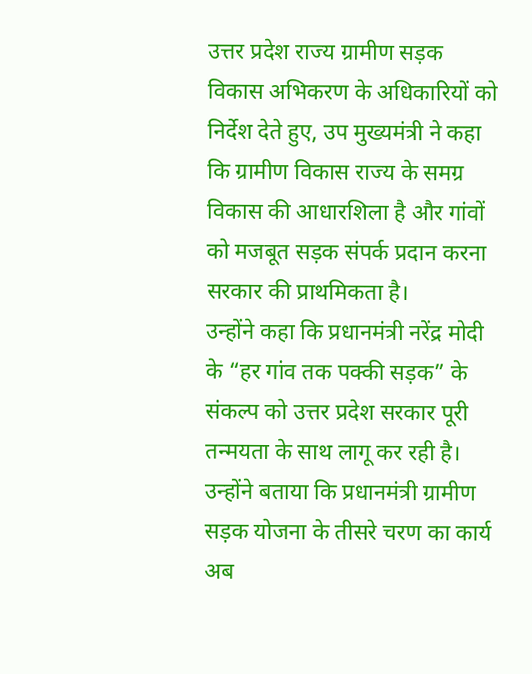उत्तर प्रदेश राज्य ग्रामीण सड़क विकास अभिकरण के अधिकारियों को निर्देश देते हुए, उप मुख्यमंत्री ने कहा कि ग्रामीण विकास राज्य के समग्र विकास की आधारशिला है और गांवों को मजबूत सड़क संपर्क प्रदान करना सरकार की प्राथमिकता है।
उन्होंने कहा कि प्रधानमंत्री नरेंद्र मोदी के “हर गांव तक पक्की सड़क” के संकल्प को उत्तर प्रदेश सरकार पूरी तन्मयता के साथ लागू कर रही है। उन्होंने बताया कि प्रधानमंत्री ग्रामीण सड़क योजना के तीसरे चरण का कार्य अब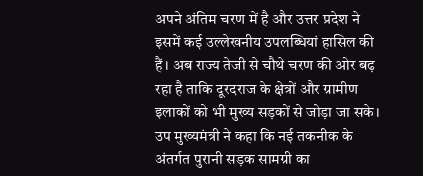अपने अंतिम चरण में है और उत्तर प्रदेश ने इसमें कई उल्लेखनीय उपलब्धियां हासिल की हैं। अब राज्य तेजी से चौथे चरण की ओर बढ़ रहा है ताकि दूरदराज के क्षेत्रों और ग्रामीण इलाकों को भी मुख्य सड़कों से जोड़ा जा सके।
उप मुख्यमंत्री ने कहा कि नई तकनीक के अंतर्गत पुरानी सड़क सामग्री का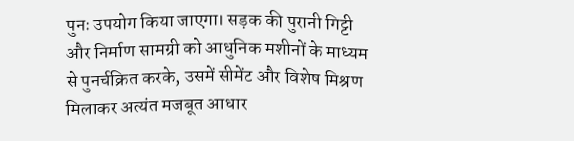पुनः उपयोग किया जाएगा। सड़क की पुरानी गिट्टी और निर्माण सामग्री को आधुनिक मशीनों के माध्यम से पुनर्चक्रित करके, उसमें सीमेंट और विशेष मिश्रण मिलाकर अत्यंत मजबूत आधार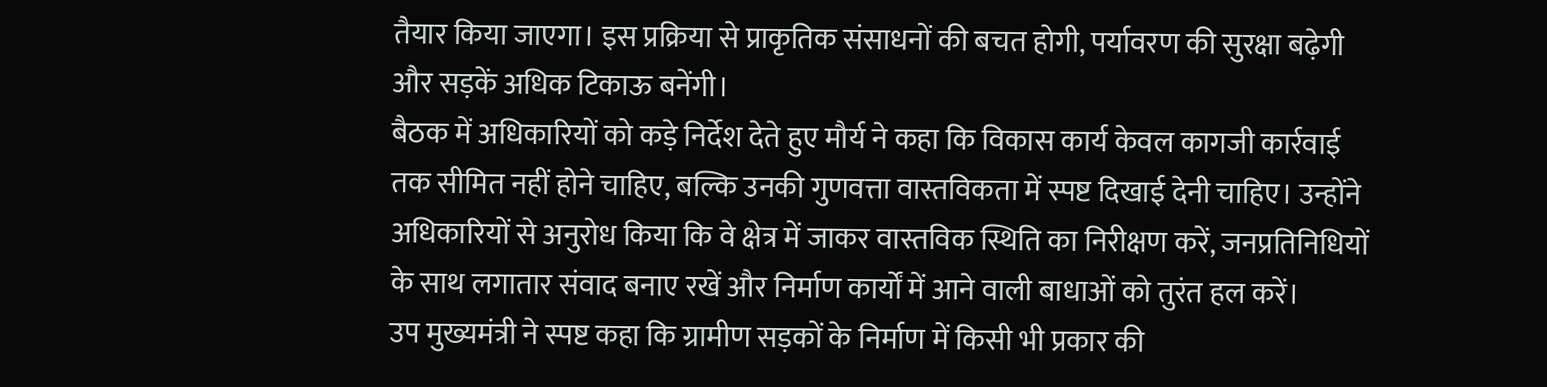तैयार किया जाएगा। इस प्रक्रिया से प्राकृतिक संसाधनों की बचत होगी, पर्यावरण की सुरक्षा बढ़ेगी और सड़कें अधिक टिकाऊ बनेंगी।
बैठक में अधिकारियों को कड़े निर्देश देते हुए मौर्य ने कहा कि विकास कार्य केवल कागजी कार्रवाई तक सीमित नहीं होने चाहिए, बल्कि उनकी गुणवत्ता वास्तविकता में स्पष्ट दिखाई देनी चाहिए। उन्होंने अधिकारियों से अनुरोध किया कि वे क्षेत्र में जाकर वास्तविक स्थिति का निरीक्षण करें, जनप्रतिनिधियों के साथ लगातार संवाद बनाए रखें और निर्माण कार्यों में आने वाली बाधाओं को तुरंत हल करें।
उप मुख्यमंत्री ने स्पष्ट कहा कि ग्रामीण सड़कों के निर्माण में किसी भी प्रकार की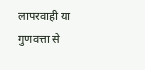लापरवाही या गुणवत्ता से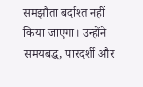समझौता बर्दाश्त नहीं किया जाएगा। उन्होंने समयबद्ध, पारदर्शी और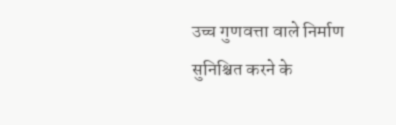उच्च गुणवत्ता वाले निर्माण सुनिश्चित करने के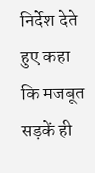निर्देश देते हुए कहा कि मजबूत सड़कें ही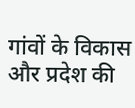गांवों के विकास और प्रदेश की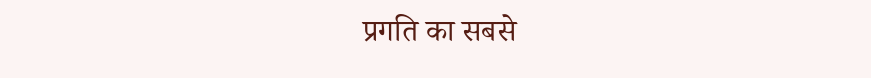प्रगति का सबसे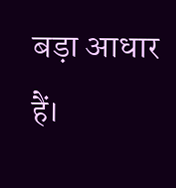बड़ा आधार हैं।